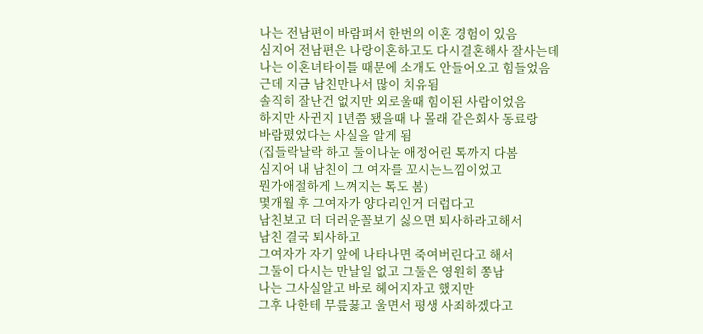나는 전남편이 바람펴서 한번의 이혼 경험이 있음
심지어 전남편은 나랑이혼하고도 다시결혼해사 잘사는데
나는 이혼녀타이틀 때문에 소개도 안들어오고 힘들었음
근데 지금 남친만나서 많이 치유됨
솔직히 잘난건 없지만 외로울때 힘이된 사람이었음
하지만 사귄지 1년쯤 됐을때 나 몰래 같은회사 동료랑
바람폈었다는 사실을 알게 됨
(집들락날락 하고 둘이나눈 애정어린 톡까지 다봄
심지어 내 남친이 그 여자를 꼬시는느낌이었고
뭔가애절하게 느껴지는 톡도 봄)
몇개월 후 그여자가 양다리인거 더럽다고
남친보고 더 더러운꼴보기 싫으면 퇴사하라고해서
남친 결국 퇴사하고
그여자가 자기 앞에 나타나면 죽여버린다고 해서
그둘이 다시는 만날일 없고 그둘은 영원히 쫑남
나는 그사실알고 바로 헤어지자고 했지만
그후 나한테 무릎꿇고 울면서 평생 사죄하겠다고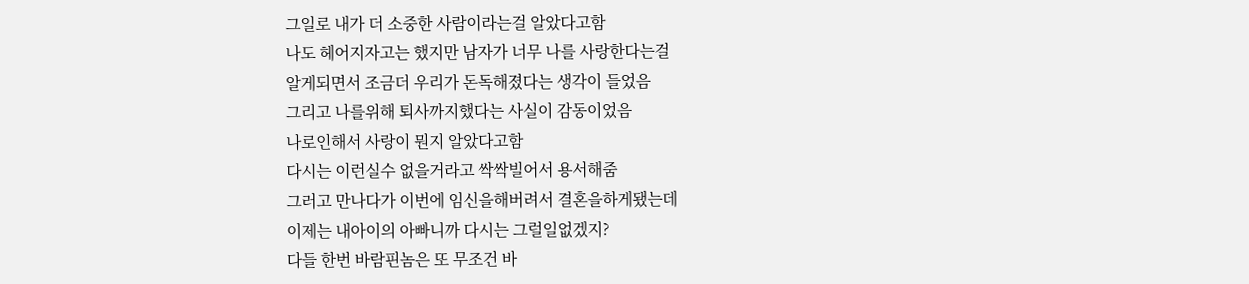그일로 내가 더 소중한 사람이라는걸 알았다고함
나도 헤어지자고는 했지만 남자가 너무 나를 사랑한다는걸
알게되면서 조금더 우리가 돈독해졌다는 생각이 들었음
그리고 나를위해 퇴사까지했다는 사실이 감동이었음
나로인해서 사랑이 뭔지 알았다고함
다시는 이런실수 없을거라고 싹싹빌어서 용서해줌
그러고 만나다가 이번에 임신을해버려서 결혼을하게됐는데
이제는 내아이의 아빠니까 다시는 그럴일없겠지?
다들 한번 바람핀놈은 또 무조건 바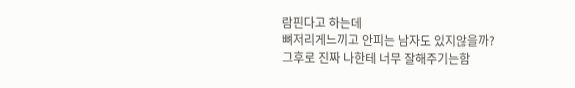람핀다고 하는데
뼈저리게느끼고 안피는 남자도 있지않을까?
그후로 진짜 나한테 너무 잘해주기는함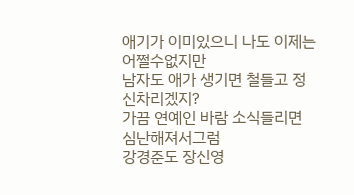애기가 이미있으니 나도 이제는 어쩔수없지만
남자도 애가 생기면 철들고 정신차리겠지?
가끔 연예인 바람 소식들리면 심난해져서그럼
강경준도 장신영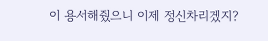이 용서해줬으니 이제 정신차리겠지?